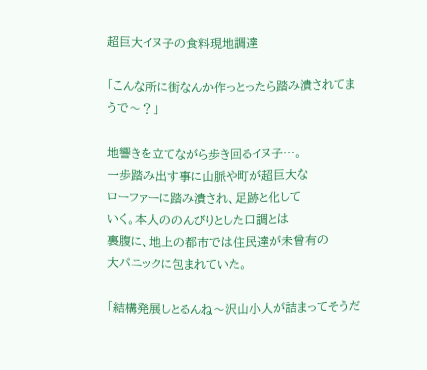超巨大イヌ子の食料現地調達

「こんな所に街なんか作っとったら踏み潰されてまうで～？」

地響きを立てながら歩き回るイヌ子…。
一歩踏み出す事に山脈や町が超巨大な
ローファーに踏み潰され、足跡と化して
いく。本人ののんびりとした口調とは
裏腹に、地上の都市では住民達が未曾有の
大パニックに包まれていた。

「結構発展しとるんね～沢山小人が詰まってそうだ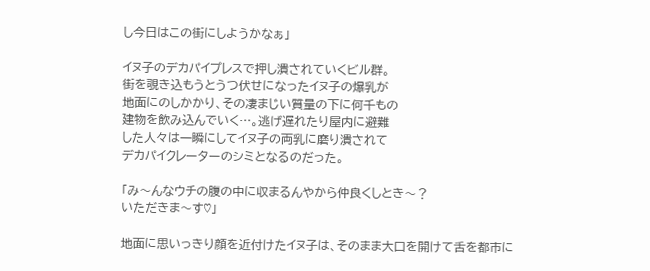し今日はこの街にしようかなぁ」

イヌ子のデカパイプレスで押し潰されていくビル群。
街を覗き込もうとうつ伏せになったイヌ子の爆乳が
地面にのしかかり、その凄まじい質量の下に何千もの
建物を飲み込んでいく…。逃げ遅れたり屋内に避難
した人々は一瞬にしてイヌ子の両乳に磨り潰されて
デカパイクレーターのシミとなるのだった。

「み～んなウチの腹の中に収まるんやから仲良くしとき～？
いただきま～す♡」

地面に思いっきり顔を近付けたイヌ子は、そのまま大口を開けて舌を都市に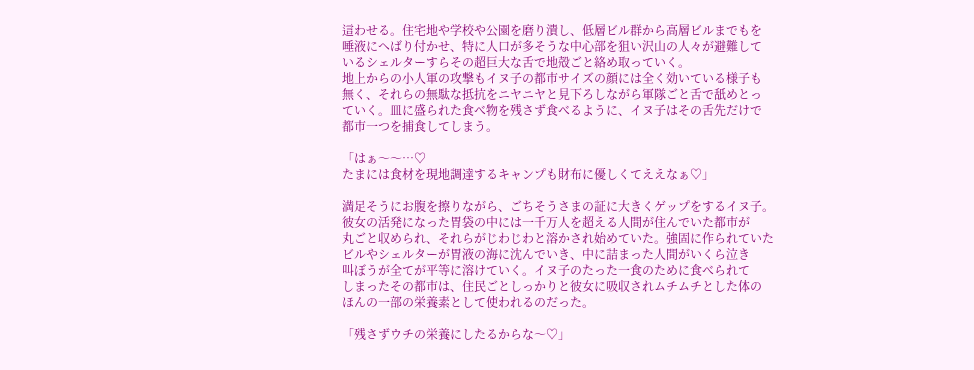這わせる。住宅地や学校や公園を磨り潰し、低層ビル群から高層ビルまでもを
唾液にへばり付かせ、特に人口が多そうな中心部を狙い沢山の人々が避難して
いるシェルターすらその超巨大な舌で地殻ごと絡め取っていく。
地上からの小人軍の攻撃もイヌ子の都市サイズの顔には全く効いている様子も
無く、それらの無駄な抵抗をニヤニヤと見下ろしながら軍隊ごと舌で舐めとっ
ていく。皿に盛られた食べ物を残さず食べるように、イヌ子はその舌先だけで
都市一つを捕食してしまう。

「はぁ～～…♡
たまには食材を現地調達するキャンプも財布に優しくてええなぁ♡」

満足そうにお腹を擦りながら、ごちそうさまの証に大きくゲップをするイヌ子。
彼女の活発になった胃袋の中には一千万人を超える人間が住んでいた都市が
丸ごと収められ、それらがじわじわと溶かされ始めていた。強固に作られていた
ビルやシェルターが胃液の海に沈んでいき、中に詰まった人間がいくら泣き
叫ぼうが全てが平等に溶けていく。イヌ子のたった一食のために食べられて
しまったその都市は、住民ごとしっかりと彼女に吸収されムチムチとした体の
ほんの一部の栄養素として使われるのだった。

「残さずウチの栄養にしたるからな～♡」